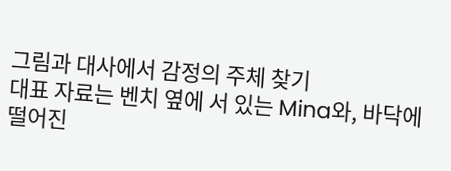그림과 대사에서 감정의 주체 찾기
대표 자료는 벤치 옆에 서 있는 Mina와, 바닥에 떨어진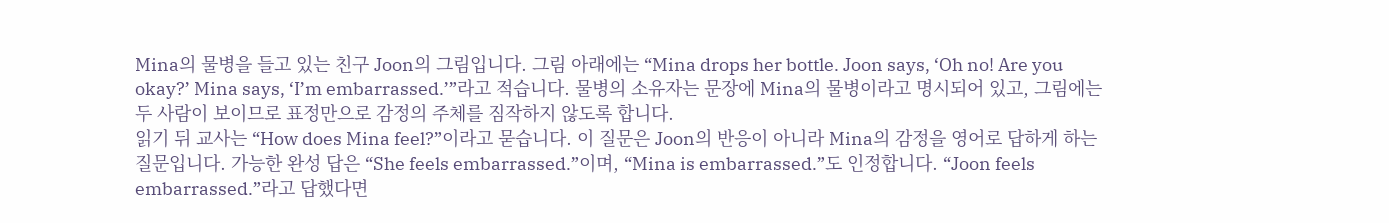Mina의 물병을 들고 있는 친구 Joon의 그림입니다. 그림 아래에는 “Mina drops her bottle. Joon says, ‘Oh no! Are you okay?’ Mina says, ‘I’m embarrassed.’”라고 적습니다. 물병의 소유자는 문장에 Mina의 물병이라고 명시되어 있고, 그림에는 두 사람이 보이므로 표정만으로 감정의 주체를 짐작하지 않도록 합니다.
읽기 뒤 교사는 “How does Mina feel?”이라고 묻습니다. 이 질문은 Joon의 반응이 아니라 Mina의 감정을 영어로 답하게 하는 질문입니다. 가능한 완성 답은 “She feels embarrassed.”이며, “Mina is embarrassed.”도 인정합니다. “Joon feels embarrassed.”라고 답했다면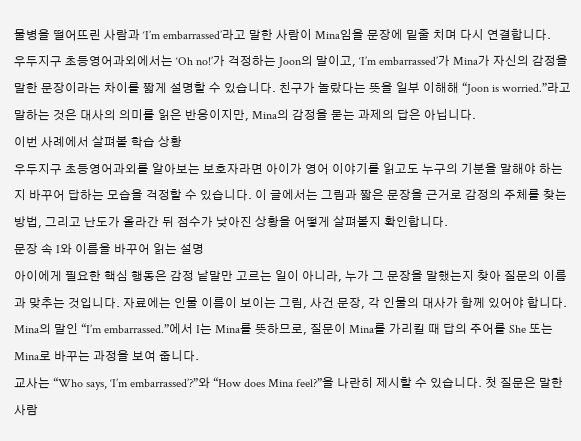물병을 떨어뜨린 사람과 ‘I’m embarrassed’라고 말한 사람이 Mina임을 문장에 밑줄 치며 다시 연결합니다.
우두지구 초등영어과외에서는 ‘Oh no!’가 걱정하는 Joon의 말이고, ‘I’m embarrassed’가 Mina가 자신의 감정을 말한 문장이라는 차이를 짧게 설명할 수 있습니다. 친구가 놀랐다는 뜻을 일부 이해해 “Joon is worried.”라고 말하는 것은 대사의 의미를 읽은 반응이지만, Mina의 감정을 묻는 과제의 답은 아닙니다.
이번 사례에서 살펴볼 학습 상황
우두지구 초등영어과외를 알아보는 보호자라면 아이가 영어 이야기를 읽고도 누구의 기분을 말해야 하는지 바꾸어 답하는 모습을 걱정할 수 있습니다. 이 글에서는 그림과 짧은 문장을 근거로 감정의 주체를 찾는 방법, 그리고 난도가 올라간 뒤 점수가 낮아진 상황을 어떻게 살펴볼지 확인합니다.
문장 속 I와 이름을 바꾸어 읽는 설명
아이에게 필요한 핵심 행동은 감정 낱말만 고르는 일이 아니라, 누가 그 문장을 말했는지 찾아 질문의 이름과 맞추는 것입니다. 자료에는 인물 이름이 보이는 그림, 사건 문장, 각 인물의 대사가 함께 있어야 합니다. Mina의 말인 “I’m embarrassed.”에서 I는 Mina를 뜻하므로, 질문이 Mina를 가리킬 때 답의 주어를 She 또는 Mina로 바꾸는 과정을 보여 줍니다.
교사는 “Who says, ‘I’m embarrassed’?”와 “How does Mina feel?”을 나란히 제시할 수 있습니다. 첫 질문은 말한 사람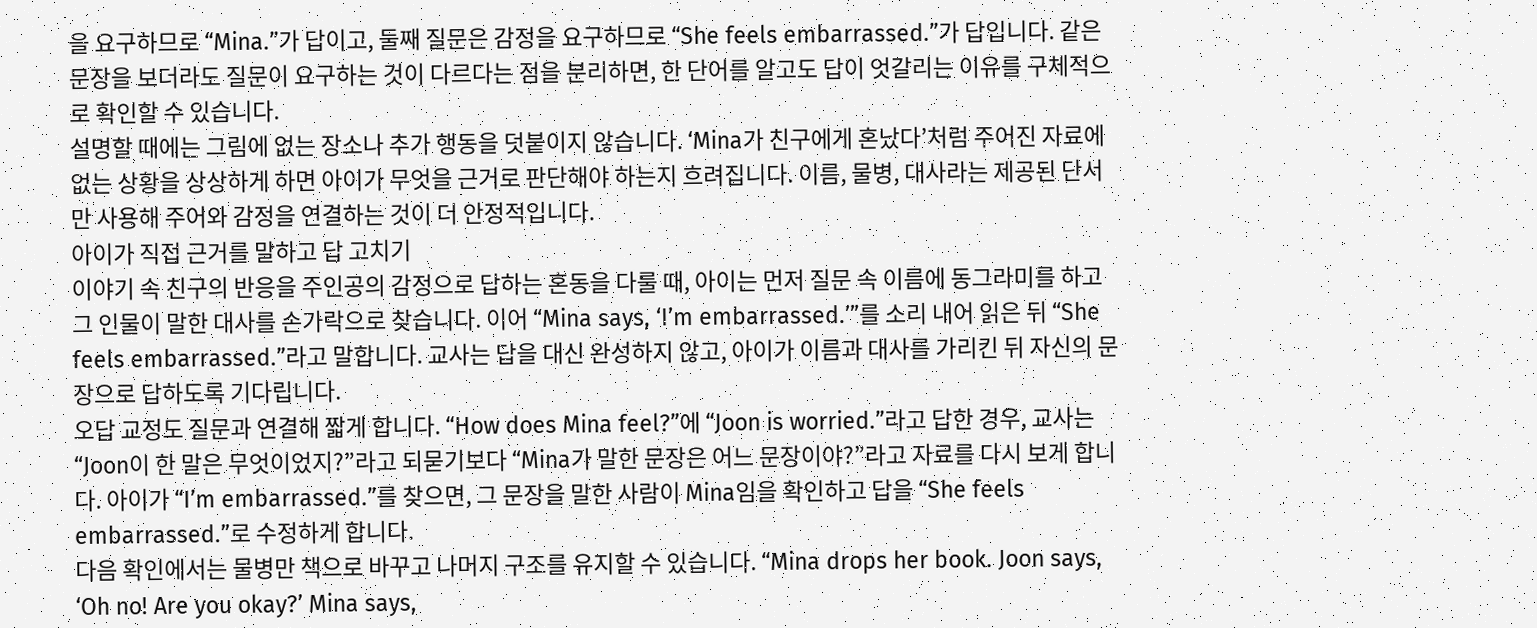을 요구하므로 “Mina.”가 답이고, 둘째 질문은 감정을 요구하므로 “She feels embarrassed.”가 답입니다. 같은 문장을 보더라도 질문이 요구하는 것이 다르다는 점을 분리하면, 한 단어를 알고도 답이 엇갈리는 이유를 구체적으로 확인할 수 있습니다.
설명할 때에는 그림에 없는 장소나 추가 행동을 덧붙이지 않습니다. ‘Mina가 친구에게 혼났다’처럼 주어진 자료에 없는 상황을 상상하게 하면 아이가 무엇을 근거로 판단해야 하는지 흐려집니다. 이름, 물병, 대사라는 제공된 단서만 사용해 주어와 감정을 연결하는 것이 더 안정적입니다.
아이가 직접 근거를 말하고 답 고치기
이야기 속 친구의 반응을 주인공의 감정으로 답하는 혼동을 다룰 때, 아이는 먼저 질문 속 이름에 동그라미를 하고 그 인물이 말한 대사를 손가락으로 찾습니다. 이어 “Mina says, ‘I’m embarrassed.’”를 소리 내어 읽은 뒤 “She feels embarrassed.”라고 말합니다. 교사는 답을 대신 완성하지 않고, 아이가 이름과 대사를 가리킨 뒤 자신의 문장으로 답하도록 기다립니다.
오답 교정도 질문과 연결해 짧게 합니다. “How does Mina feel?”에 “Joon is worried.”라고 답한 경우, 교사는 “Joon이 한 말은 무엇이었지?”라고 되묻기보다 “Mina가 말한 문장은 어느 문장이야?”라고 자료를 다시 보게 합니다. 아이가 “I’m embarrassed.”를 찾으면, 그 문장을 말한 사람이 Mina임을 확인하고 답을 “She feels embarrassed.”로 수정하게 합니다.
다음 확인에서는 물병만 책으로 바꾸고 나머지 구조를 유지할 수 있습니다. “Mina drops her book. Joon says, ‘Oh no! Are you okay?’ Mina says,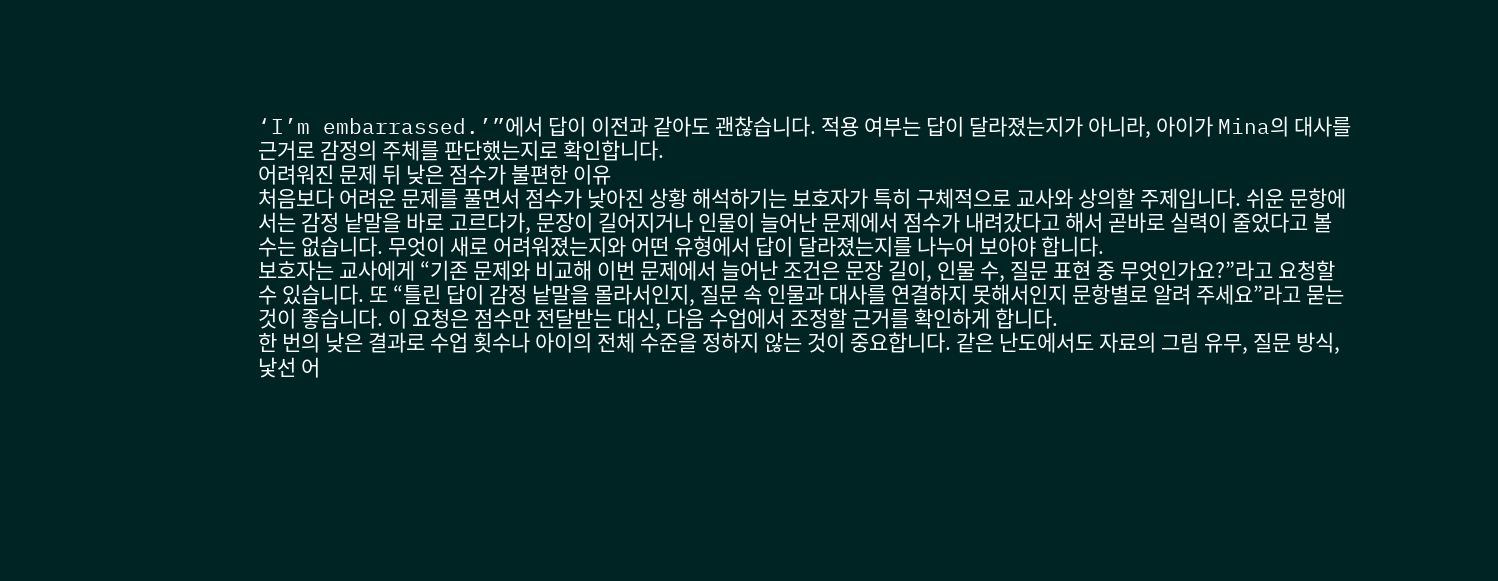‘I’m embarrassed.’”에서 답이 이전과 같아도 괜찮습니다. 적용 여부는 답이 달라졌는지가 아니라, 아이가 Mina의 대사를 근거로 감정의 주체를 판단했는지로 확인합니다.
어려워진 문제 뒤 낮은 점수가 불편한 이유
처음보다 어려운 문제를 풀면서 점수가 낮아진 상황 해석하기는 보호자가 특히 구체적으로 교사와 상의할 주제입니다. 쉬운 문항에서는 감정 낱말을 바로 고르다가, 문장이 길어지거나 인물이 늘어난 문제에서 점수가 내려갔다고 해서 곧바로 실력이 줄었다고 볼 수는 없습니다. 무엇이 새로 어려워졌는지와 어떤 유형에서 답이 달라졌는지를 나누어 보아야 합니다.
보호자는 교사에게 “기존 문제와 비교해 이번 문제에서 늘어난 조건은 문장 길이, 인물 수, 질문 표현 중 무엇인가요?”라고 요청할 수 있습니다. 또 “틀린 답이 감정 낱말을 몰라서인지, 질문 속 인물과 대사를 연결하지 못해서인지 문항별로 알려 주세요”라고 묻는 것이 좋습니다. 이 요청은 점수만 전달받는 대신, 다음 수업에서 조정할 근거를 확인하게 합니다.
한 번의 낮은 결과로 수업 횟수나 아이의 전체 수준을 정하지 않는 것이 중요합니다. 같은 난도에서도 자료의 그림 유무, 질문 방식, 낯선 어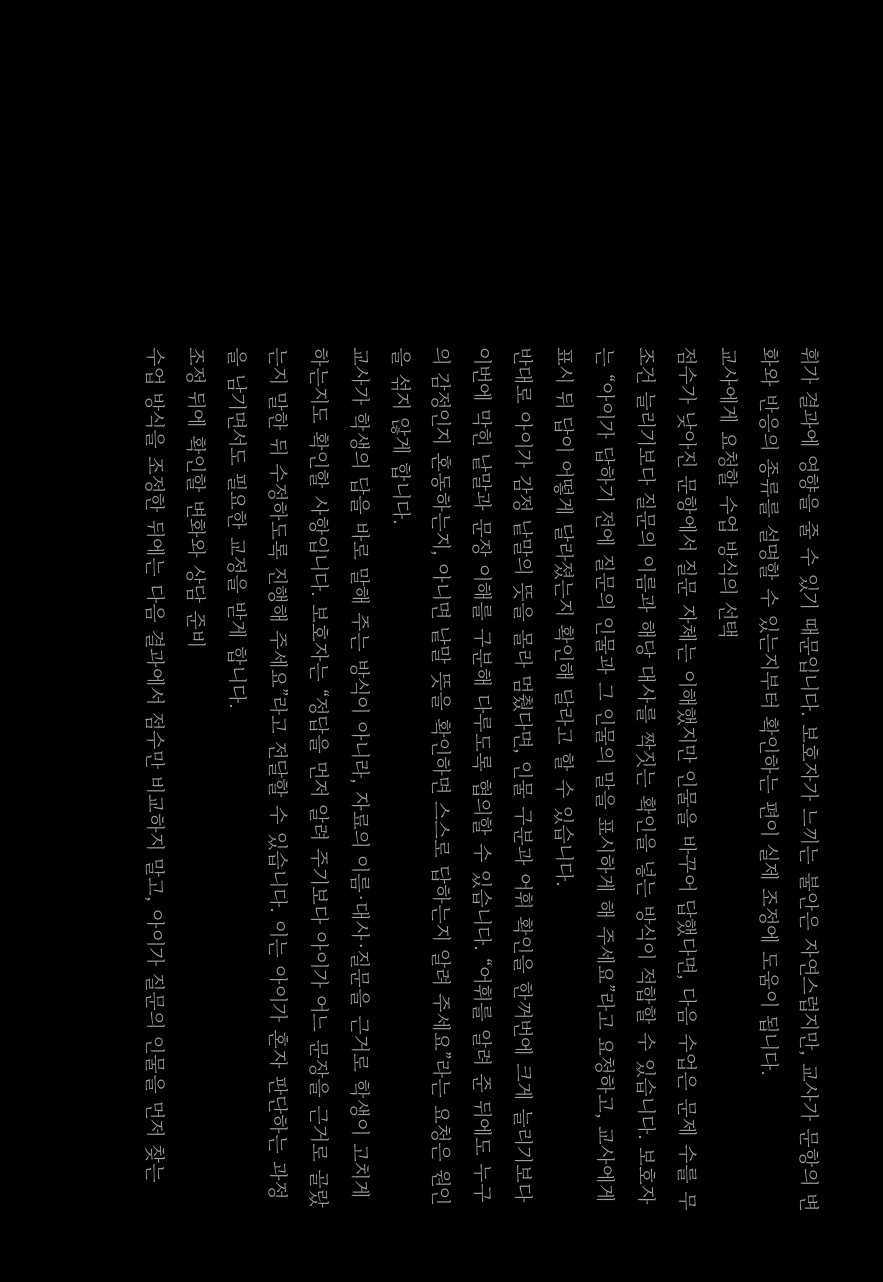휘가 결과에 영향을 줄 수 있기 때문입니다. 보호자가 느끼는 불안은 자연스럽지만, 교사가 문항의 변화와 반응의 종류를 설명할 수 있는지부터 확인하는 편이 실제 조정에 도움이 됩니다.
교사에게 요청할 수업 방식의 선택
점수가 낮아진 문항에서 질문 자체는 이해했지만 인물을 바꾸어 답했다면, 다음 수업은 문제 수를 무조건 늘리기보다 질문의 이름과 해당 대사를 짝짓는 확인을 넣는 방식이 적합할 수 있습니다. 보호자는 “아이가 답하기 전에 질문의 인물과 그 인물의 말을 표시하게 해 주세요”라고 요청하고, 교사에게 표시 뒤 답이 어떻게 달라졌는지 확인해 달라고 할 수 있습니다.
반대로 아이가 감정 낱말의 뜻을 몰라 멈췄다면, 인물 구분과 어휘 확인을 한꺼번에 크게 늘리기보다 이번에 막힌 낱말과 문장 이해를 구분해 다루도록 협의할 수 있습니다. “어휘를 알려 준 뒤에도 누구의 감정인지 혼동하는지, 아니면 낱말 뜻을 확인하면 스스로 답하는지 알려 주세요”라는 요청은 원인을 섞지 않게 합니다.
교사가 학생의 답을 바로 말해 주는 방식이 아니라, 자료의 이름·대사·질문을 근거로 학생이 고치게 하는지도 확인할 사항입니다. 보호자는 “정답을 먼저 알려 주기보다 아이가 어느 문장을 근거로 골랐는지 말한 뒤 수정하도록 진행해 주세요”라고 전달할 수 있습니다. 이는 아이가 혼자 판단하는 과정을 남기면서도 필요한 교정을 받게 합니다.
조정 뒤에 확인할 변화와 상담 준비
수업 방식을 조정한 뒤에는 다음 결과에서 점수만 비교하지 말고, 아이가 질문의 인물을 먼저 찾는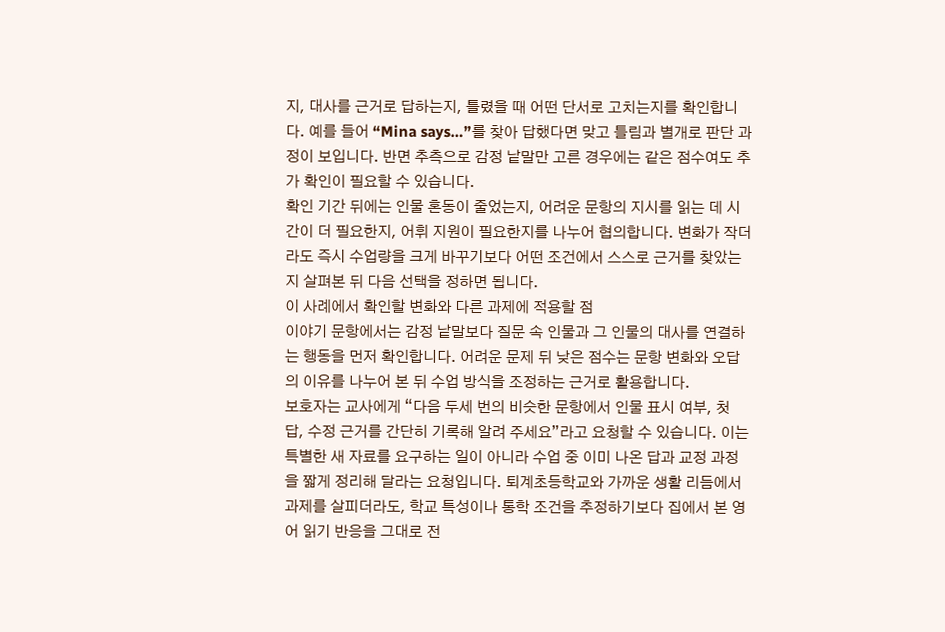지, 대사를 근거로 답하는지, 틀렸을 때 어떤 단서로 고치는지를 확인합니다. 예를 들어 “Mina says…”를 찾아 답했다면 맞고 틀림과 별개로 판단 과정이 보입니다. 반면 추측으로 감정 낱말만 고른 경우에는 같은 점수여도 추가 확인이 필요할 수 있습니다.
확인 기간 뒤에는 인물 혼동이 줄었는지, 어려운 문항의 지시를 읽는 데 시간이 더 필요한지, 어휘 지원이 필요한지를 나누어 협의합니다. 변화가 작더라도 즉시 수업량을 크게 바꾸기보다 어떤 조건에서 스스로 근거를 찾았는지 살펴본 뒤 다음 선택을 정하면 됩니다.
이 사례에서 확인할 변화와 다른 과제에 적용할 점
이야기 문항에서는 감정 낱말보다 질문 속 인물과 그 인물의 대사를 연결하는 행동을 먼저 확인합니다. 어려운 문제 뒤 낮은 점수는 문항 변화와 오답의 이유를 나누어 본 뒤 수업 방식을 조정하는 근거로 활용합니다.
보호자는 교사에게 “다음 두세 번의 비슷한 문항에서 인물 표시 여부, 첫 답, 수정 근거를 간단히 기록해 알려 주세요”라고 요청할 수 있습니다. 이는 특별한 새 자료를 요구하는 일이 아니라 수업 중 이미 나온 답과 교정 과정을 짧게 정리해 달라는 요청입니다. 퇴계초등학교와 가까운 생활 리듬에서 과제를 살피더라도, 학교 특성이나 통학 조건을 추정하기보다 집에서 본 영어 읽기 반응을 그대로 전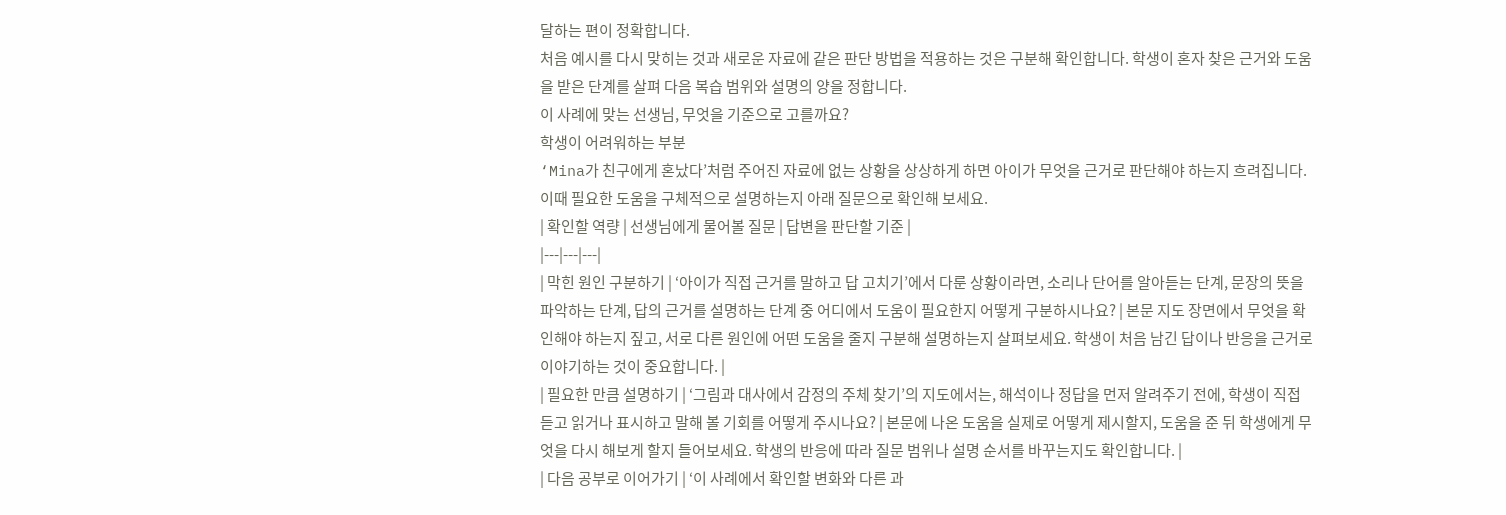달하는 편이 정확합니다.
처음 예시를 다시 맞히는 것과 새로운 자료에 같은 판단 방법을 적용하는 것은 구분해 확인합니다. 학생이 혼자 찾은 근거와 도움을 받은 단계를 살펴 다음 복습 범위와 설명의 양을 정합니다.
이 사례에 맞는 선생님, 무엇을 기준으로 고를까요?
학생이 어려워하는 부분
‘Mina가 친구에게 혼났다’처럼 주어진 자료에 없는 상황을 상상하게 하면 아이가 무엇을 근거로 판단해야 하는지 흐려집니다. 이때 필요한 도움을 구체적으로 설명하는지 아래 질문으로 확인해 보세요.
| 확인할 역량 | 선생님에게 물어볼 질문 | 답변을 판단할 기준 |
|---|---|---|
| 막힌 원인 구분하기 | ‘아이가 직접 근거를 말하고 답 고치기’에서 다룬 상황이라면, 소리나 단어를 알아듣는 단계, 문장의 뜻을 파악하는 단계, 답의 근거를 설명하는 단계 중 어디에서 도움이 필요한지 어떻게 구분하시나요? | 본문 지도 장면에서 무엇을 확인해야 하는지 짚고, 서로 다른 원인에 어떤 도움을 줄지 구분해 설명하는지 살펴보세요. 학생이 처음 남긴 답이나 반응을 근거로 이야기하는 것이 중요합니다. |
| 필요한 만큼 설명하기 | ‘그림과 대사에서 감정의 주체 찾기’의 지도에서는, 해석이나 정답을 먼저 알려주기 전에, 학생이 직접 듣고 읽거나 표시하고 말해 볼 기회를 어떻게 주시나요? | 본문에 나온 도움을 실제로 어떻게 제시할지, 도움을 준 뒤 학생에게 무엇을 다시 해보게 할지 들어보세요. 학생의 반응에 따라 질문 범위나 설명 순서를 바꾸는지도 확인합니다. |
| 다음 공부로 이어가기 | ‘이 사례에서 확인할 변화와 다른 과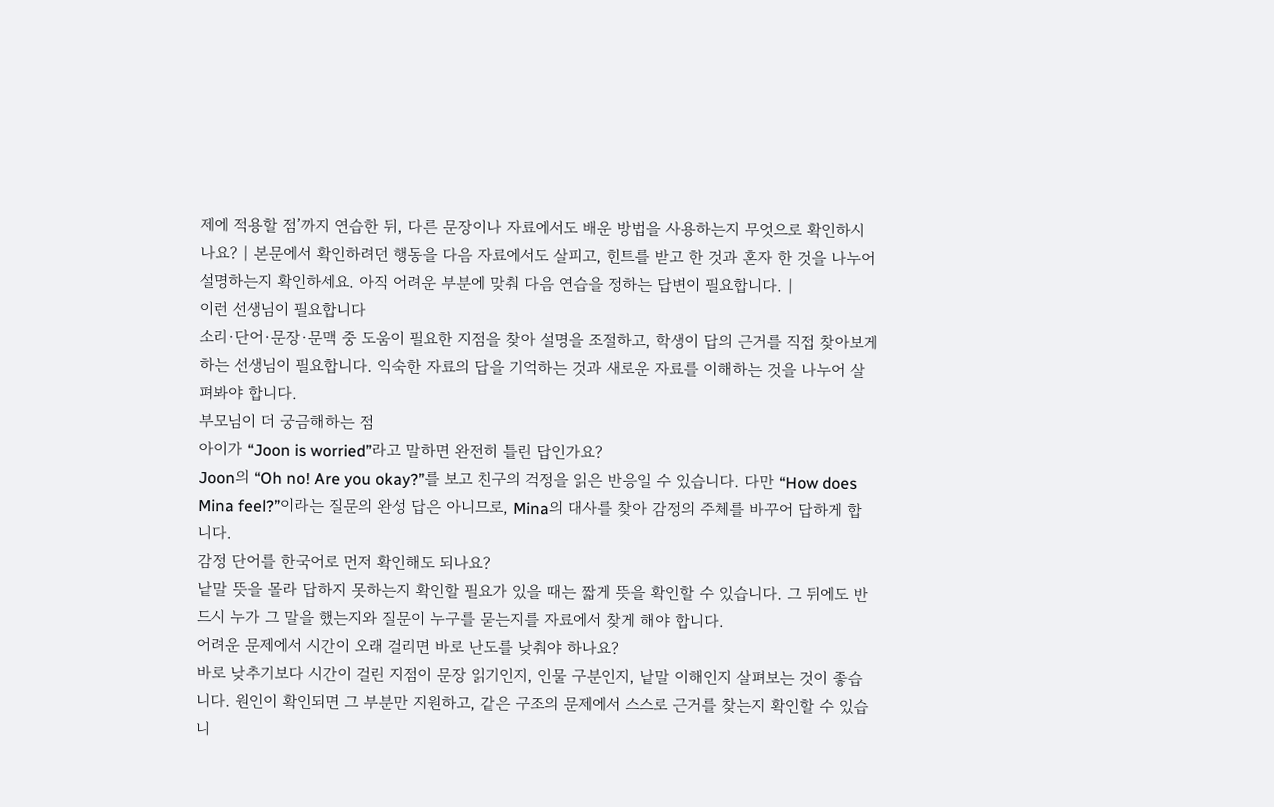제에 적용할 점’까지 연습한 뒤, 다른 문장이나 자료에서도 배운 방법을 사용하는지 무엇으로 확인하시나요? | 본문에서 확인하려던 행동을 다음 자료에서도 살피고, 힌트를 받고 한 것과 혼자 한 것을 나누어 설명하는지 확인하세요. 아직 어려운 부분에 맞춰 다음 연습을 정하는 답변이 필요합니다. |
이런 선생님이 필요합니다
소리·단어·문장·문맥 중 도움이 필요한 지점을 찾아 설명을 조절하고, 학생이 답의 근거를 직접 찾아보게 하는 선생님이 필요합니다. 익숙한 자료의 답을 기억하는 것과 새로운 자료를 이해하는 것을 나누어 살펴봐야 합니다.
부모님이 더 궁금해하는 점
아이가 “Joon is worried”라고 말하면 완전히 틀린 답인가요?
Joon의 “Oh no! Are you okay?”를 보고 친구의 걱정을 읽은 반응일 수 있습니다. 다만 “How does Mina feel?”이라는 질문의 완성 답은 아니므로, Mina의 대사를 찾아 감정의 주체를 바꾸어 답하게 합니다.
감정 단어를 한국어로 먼저 확인해도 되나요?
낱말 뜻을 몰라 답하지 못하는지 확인할 필요가 있을 때는 짧게 뜻을 확인할 수 있습니다. 그 뒤에도 반드시 누가 그 말을 했는지와 질문이 누구를 묻는지를 자료에서 찾게 해야 합니다.
어려운 문제에서 시간이 오래 걸리면 바로 난도를 낮춰야 하나요?
바로 낮추기보다 시간이 걸린 지점이 문장 읽기인지, 인물 구분인지, 낱말 이해인지 살펴보는 것이 좋습니다. 원인이 확인되면 그 부분만 지원하고, 같은 구조의 문제에서 스스로 근거를 찾는지 확인할 수 있습니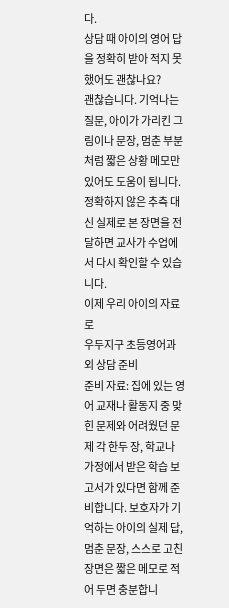다.
상담 때 아이의 영어 답을 정확히 받아 적지 못했어도 괜찮나요?
괜찮습니다. 기억나는 질문, 아이가 가리킨 그림이나 문장, 멈춘 부분처럼 짧은 상황 메모만 있어도 도움이 됩니다. 정확하지 않은 추측 대신 실제로 본 장면을 전달하면 교사가 수업에서 다시 확인할 수 있습니다.
이제 우리 아이의 자료로
우두지구 초등영어과외 상담 준비
준비 자료: 집에 있는 영어 교재나 활동지 중 맞힌 문제와 어려웠던 문제 각 한두 장, 학교나 가정에서 받은 학습 보고서가 있다면 함께 준비합니다. 보호자가 기억하는 아이의 실제 답, 멈춘 문장, 스스로 고친 장면은 짧은 메모로 적어 두면 충분합니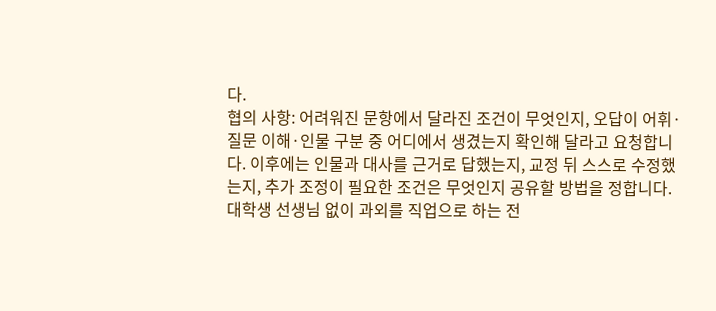다.
협의 사항: 어려워진 문항에서 달라진 조건이 무엇인지, 오답이 어휘·질문 이해·인물 구분 중 어디에서 생겼는지 확인해 달라고 요청합니다. 이후에는 인물과 대사를 근거로 답했는지, 교정 뒤 스스로 수정했는지, 추가 조정이 필요한 조건은 무엇인지 공유할 방법을 정합니다.
대학생 선생님 없이 과외를 직업으로 하는 전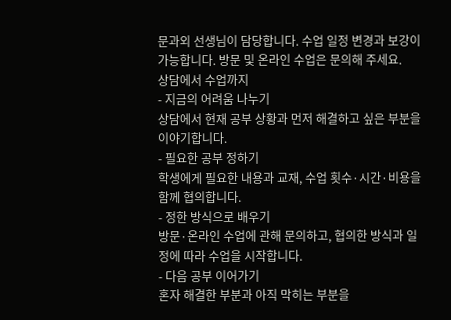문과외 선생님이 담당합니다. 수업 일정 변경과 보강이 가능합니다. 방문 및 온라인 수업은 문의해 주세요.
상담에서 수업까지
- 지금의 어려움 나누기
상담에서 현재 공부 상황과 먼저 해결하고 싶은 부분을 이야기합니다.
- 필요한 공부 정하기
학생에게 필요한 내용과 교재, 수업 횟수·시간·비용을 함께 협의합니다.
- 정한 방식으로 배우기
방문·온라인 수업에 관해 문의하고, 협의한 방식과 일정에 따라 수업을 시작합니다.
- 다음 공부 이어가기
혼자 해결한 부분과 아직 막히는 부분을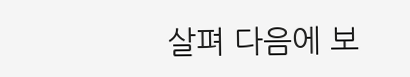살펴 다음에 보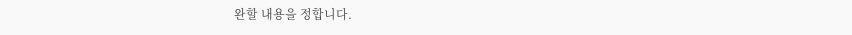완할 내용을 정합니다.